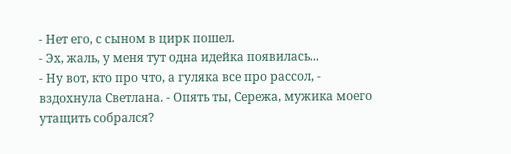- Нет его, с сыном в цирк пошел.
- Эх, жаль, у меня тут одна идейка появилась...
- Ну вот, кто про что, а гуляка все про рассол, - вздохнула Светлана. - Опять ты, Сережа, мужика моего утащить собрался?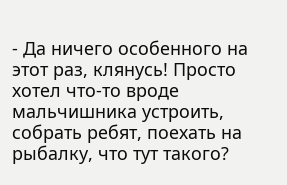- Да ничего особенного на этот раз, клянусь! Просто хотел что-то вроде мальчишника устроить, собрать ребят, поехать на рыбалку, что тут такого?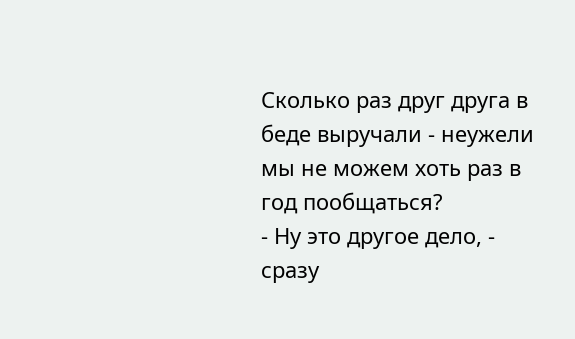Сколько раз друг друга в беде выручали - неужели мы не можем хоть раз в год пообщаться?
- Ну это другое дело, - сразу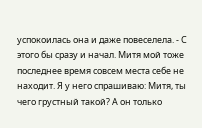успокоилась она и даже повеселела. - С этого бы сразу и начал. Митя мой тоже последнее время совсем места себе не находит. Я у него спрашиваю: Митя, ты чего грустный такой? А он только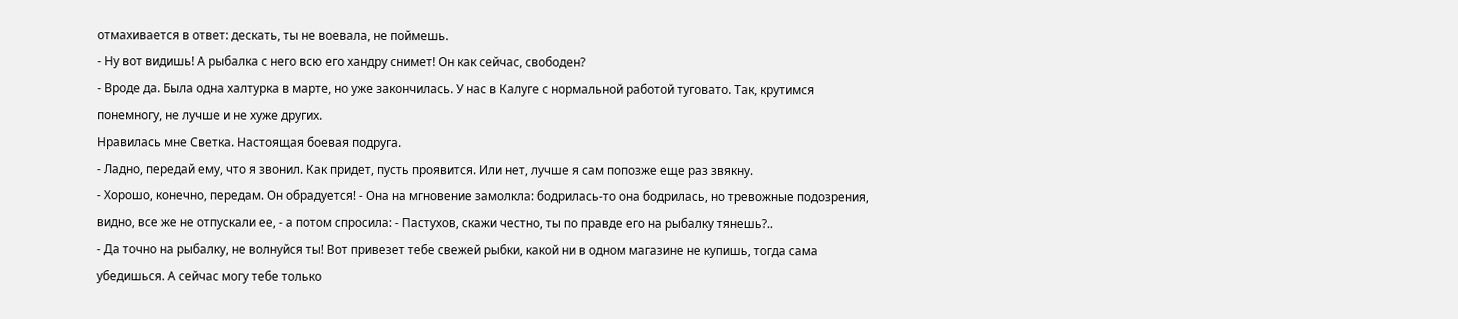отмахивается в ответ: дескать, ты не воевала, не поймешь.
- Ну вот видишь! А рыбалка с него всю его хандру снимет! Он как сейчас, свободен?
- Вроде да. Была одна халтурка в марте, но уже закончилась. У нас в Калуге с нормальной работой туговато. Так, крутимся понемногу, не лучше и не хуже других.
Нравилась мне Светка. Настоящая боевая подруга.
- Ладно, передай ему, что я звонил. Как придет, пусть проявится. Или нет, лучше я сам попозже еще раз звякну.
- Хорошо, конечно, передам. Он обрадуется! - Она на мгновение замолкла: бодрилась-то она бодрилась, но тревожные подозрения, видно, все же не отпускали ее, - а потом спросила: - Пастухов, скажи честно, ты по правде его на рыбалку тянешь?..
- Да точно на рыбалку, не волнуйся ты! Вот привезет тебе свежей рыбки, какой ни в одном магазине не купишь, тогда сама убедишься. А сейчас могу тебе только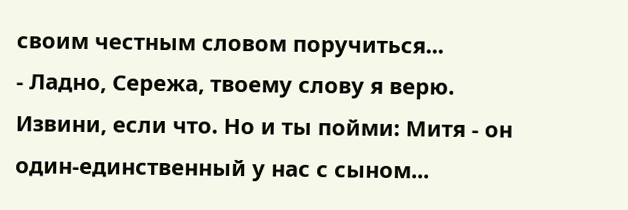своим честным словом поручиться...
- Ладно, Сережа, твоему слову я верю. Извини, если что. Но и ты пойми: Митя - он один-единственный у нас с сыном...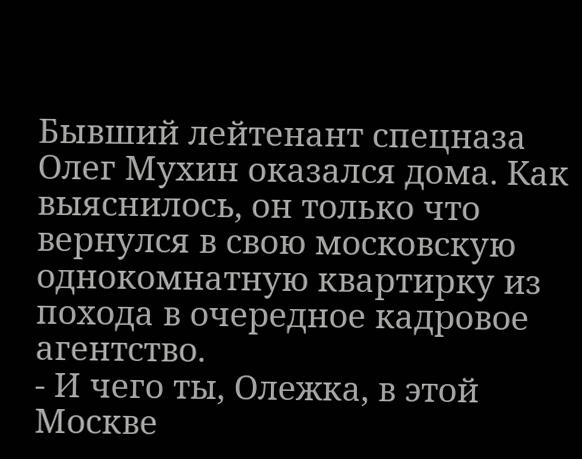Бывший лейтенант спецназа Олег Мухин оказался дома. Как выяснилось, он только что вернулся в свою московскую однокомнатную квартирку из похода в очередное кадровое агентство.
- И чего ты, Олежка, в этой Москве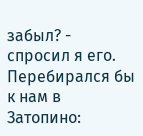забыл? - спросил я его. Перебирался бы к нам в Затопино: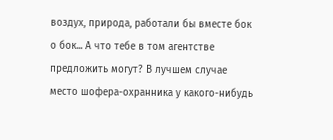воздух, природа, работали бы вместе бок о бок... А что тебе в том агентстве предложить могут? В лучшем случае место шофера-охранника у какого-нибудь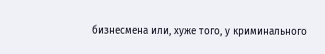бизнесмена или, хуже того, у криминального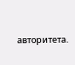авторитета.